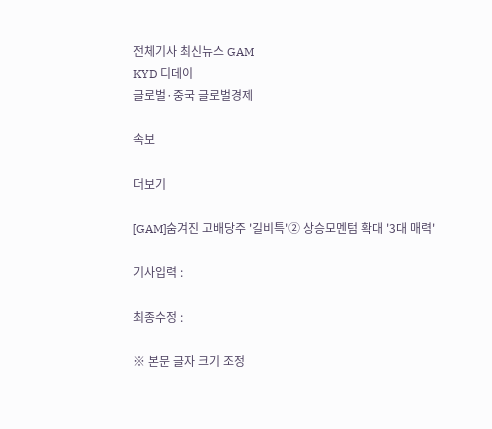전체기사 최신뉴스 GAM
KYD 디데이
글로벌·중국 글로벌경제

속보

더보기

[GAM]숨겨진 고배당주 '길비특'② 상승모멘텀 확대 '3대 매력'

기사입력 :

최종수정 :

※ 본문 글자 크기 조정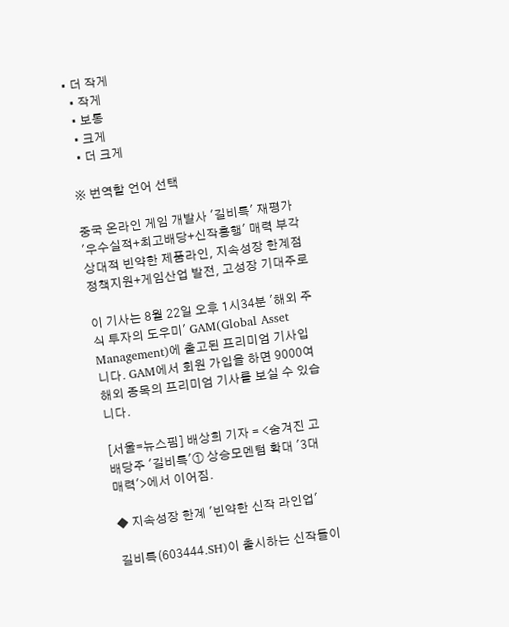• 더 작게
  • 작게
  • 보통
  • 크게
  • 더 크게

※ 번역할 언어 선택

중국 온라인 게임 개발사 '길비특' 재평가
'우수실적+최고배당+신작흥행' 매력 부각
상대적 빈약한 제품라인, 지속성장 한계점
정책지원+게임산업 발전, 고성장 기대주로

이 기사는 8월 22일 오후 1시34분 '해외 주식 투자의 도우미' GAM(Global Asset Management)에 출고된 프리미엄 기사입니다. GAM에서 회원 가입을 하면 9000여 해외 종목의 프리미엄 기사를 보실 수 있습니다.

[서울=뉴스핌] 배상희 기자 = <숨겨진 고배당주 '길비특'① 상승모멘텀 확대 '3대 매력'>에서 이어짐.

◆ 지속성장 한계 '빈약한 신작 라인업'

길비특(603444.SH)이 출시하는 신작들이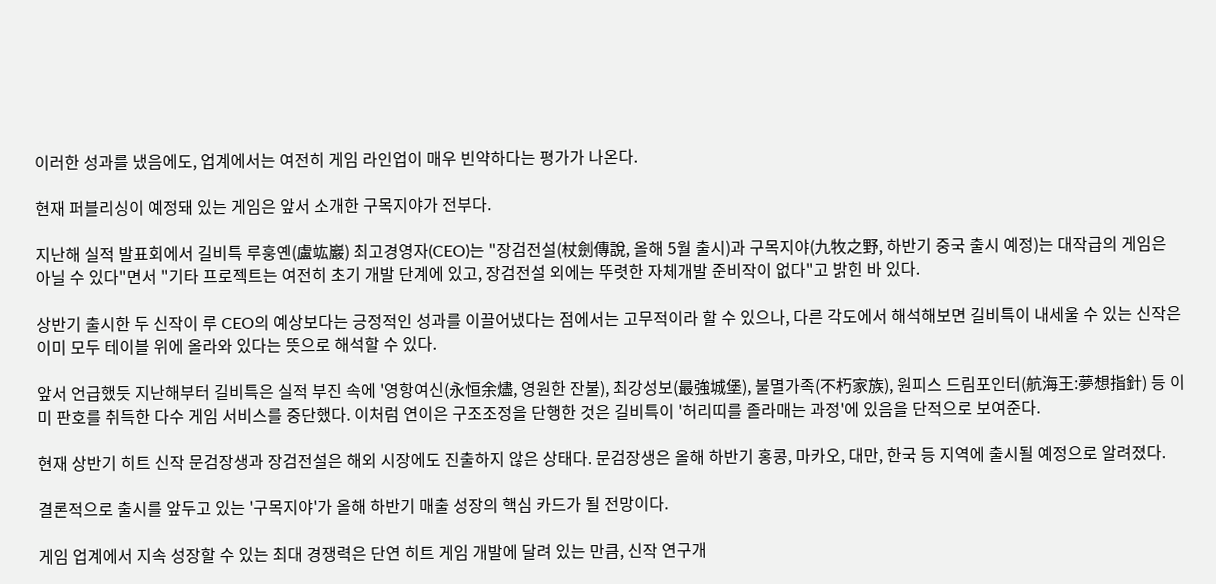이러한 성과를 냈음에도, 업계에서는 여전히 게임 라인업이 매우 빈약하다는 평가가 나온다.

현재 퍼블리싱이 예정돼 있는 게임은 앞서 소개한 구목지야가 전부다.

지난해 실적 발표회에서 길비특 루훙옌(盧竑巖) 최고경영자(CEO)는 "장검전설(杖劍傳說, 올해 5월 출시)과 구목지야(九牧之野, 하반기 중국 출시 예정)는 대작급의 게임은 아닐 수 있다"면서 "기타 프로젝트는 여전히 초기 개발 단계에 있고, 장검전설 외에는 뚜렷한 자체개발 준비작이 없다"고 밝힌 바 있다.

상반기 출시한 두 신작이 루 CEO의 예상보다는 긍정적인 성과를 이끌어냈다는 점에서는 고무적이라 할 수 있으나, 다른 각도에서 해석해보면 길비특이 내세울 수 있는 신작은 이미 모두 테이블 위에 올라와 있다는 뜻으로 해석할 수 있다.

앞서 언급했듯 지난해부터 길비특은 실적 부진 속에 '영항여신(永恒余燼, 영원한 잔불), 최강성보(最強城堡), 불멸가족(不朽家族), 원피스 드림포인터(航海王:夢想指針) 등 이미 판호를 취득한 다수 게임 서비스를 중단했다. 이처럼 연이은 구조조정을 단행한 것은 길비특이 '허리띠를 졸라매는 과정'에 있음을 단적으로 보여준다.

현재 상반기 히트 신작 문검장생과 장검전설은 해외 시장에도 진출하지 않은 상태다. 문검장생은 올해 하반기 홍콩, 마카오, 대만, 한국 등 지역에 출시될 예정으로 알려졌다.

결론적으로 출시를 앞두고 있는 '구목지야'가 올해 하반기 매출 성장의 핵심 카드가 될 전망이다.

게임 업계에서 지속 성장할 수 있는 최대 경쟁력은 단연 히트 게임 개발에 달려 있는 만큼, 신작 연구개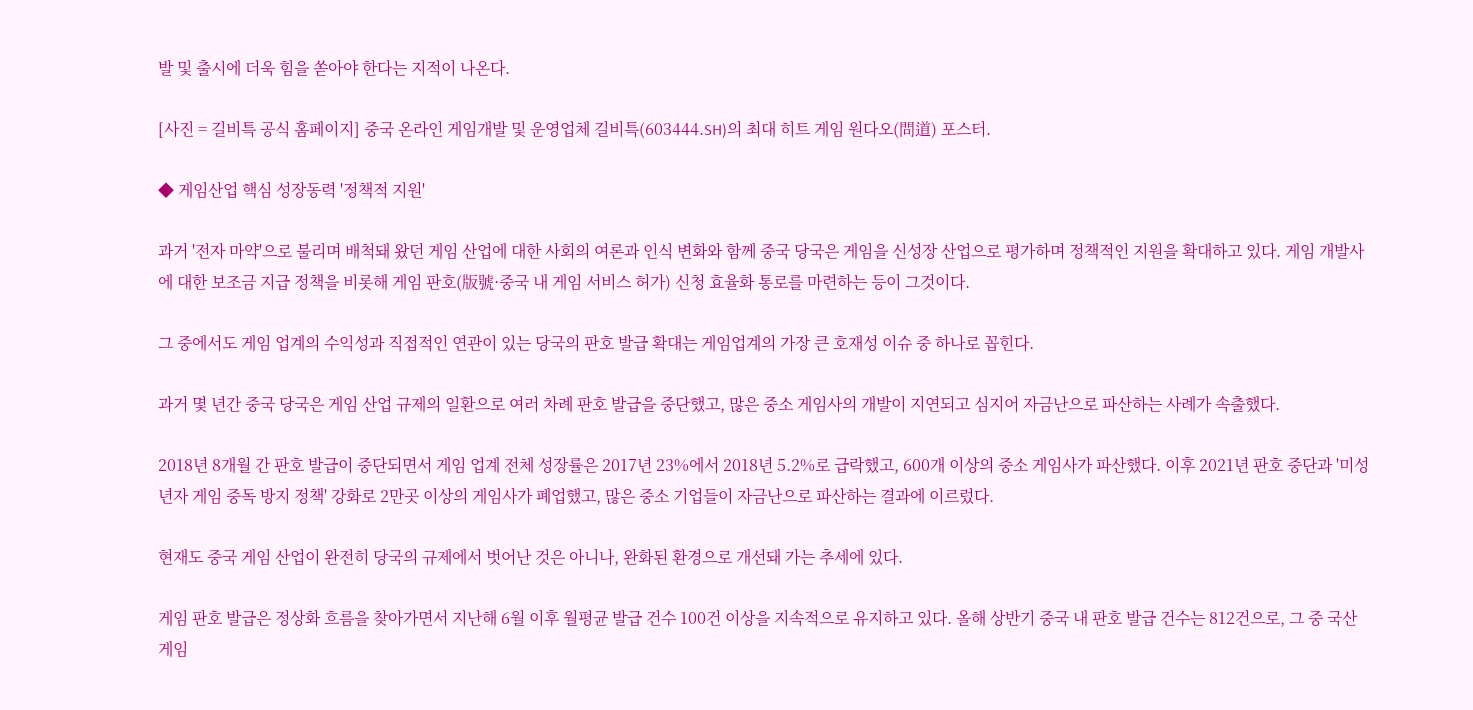발 및 출시에 더욱 힘을 쏟아야 한다는 지적이 나온다.

[사진 = 길비특 공식 홈페이지] 중국 온라인 게임개발 및 운영업체 길비특(603444.SH)의 최대 히트 게임 원다오(問道) 포스터.

◆ 게임산업 핵심 성장동력 '정책적 지원'

과거 '전자 마약'으로 불리며 배척돼 왔던 게임 산업에 대한 사회의 여론과 인식 변화와 함께 중국 당국은 게임을 신성장 산업으로 평가하며 정책적인 지원을 확대하고 있다. 게임 개발사에 대한 보조금 지급 정책을 비롯해 게임 판호(版號·중국 내 게임 서비스 허가) 신청 효율화 통로를 마련하는 등이 그것이다.

그 중에서도 게임 업계의 수익성과 직접적인 연관이 있는 당국의 판호 발급 확대는 게임업계의 가장 큰 호재성 이슈 중 하나로 꼽힌다.

과거 몇 년간 중국 당국은 게임 산업 규제의 일환으로 여러 차례 판호 발급을 중단했고, 많은 중소 게임사의 개발이 지연되고 심지어 자금난으로 파산하는 사례가 속출했다.

2018년 8개월 간 판호 발급이 중단되면서 게임 업계 전체 성장률은 2017년 23%에서 2018년 5.2%로 급락했고, 600개 이상의 중소 게임사가 파산했다. 이후 2021년 판호 중단과 '미성년자 게임 중독 방지 정책' 강화로 2만곳 이상의 게임사가 폐업했고, 많은 중소 기업들이 자금난으로 파산하는 결과에 이르렀다.

현재도 중국 게임 산업이 완전히 당국의 규제에서 벗어난 것은 아니나, 완화된 환경으로 개선돼 가는 추세에 있다.

게임 판호 발급은 정상화 흐름을 찾아가면서 지난해 6월 이후 월평균 발급 건수 100건 이상을 지속적으로 유지하고 있다. 올해 상반기 중국 내 판호 발급 건수는 812건으로, 그 중 국산 게임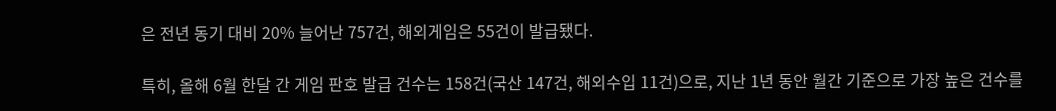은 전년 동기 대비 20% 늘어난 757건, 해외게임은 55건이 발급됐다.

특히, 올해 6월 한달 간 게임 판호 발급 건수는 158건(국산 147건, 해외수입 11건)으로, 지난 1년 동안 월간 기준으로 가장 높은 건수를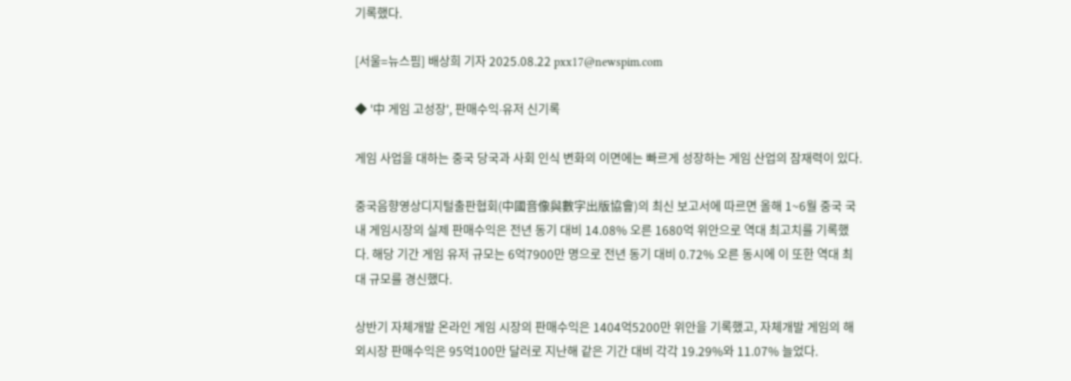기록했다.

[서울=뉴스핌] 배상희 기자 2025.08.22 pxx17@newspim.com

◆ '中 게임 고성장', 판매수익∙유저 신기록

게임 사업을 대하는 중국 당국과 사회 인식 변화의 이면에는 빠르게 성장하는 게임 산업의 잠재력이 있다.

중국음향영상디지털출판협회(中國音像與數字出版協會)의 최신 보고서에 따르면 올해 1~6월 중국 국내 게임시장의 실제 판매수익은 전년 동기 대비 14.08% 오른 1680억 위안으로 역대 최고치를 기록했다. 해당 기간 게임 유저 규모는 6억7900만 명으로 전년 동기 대비 0.72% 오른 동시에 이 또한 역대 최대 규모를 경신했다.

상반기 자체개발 온라인 게임 시장의 판매수익은 1404억5200만 위안을 기록했고, 자체개발 게임의 해외시장 판매수익은 95억100만 달러로 지난해 같은 기간 대비 각각 19.29%와 11.07% 늘었다.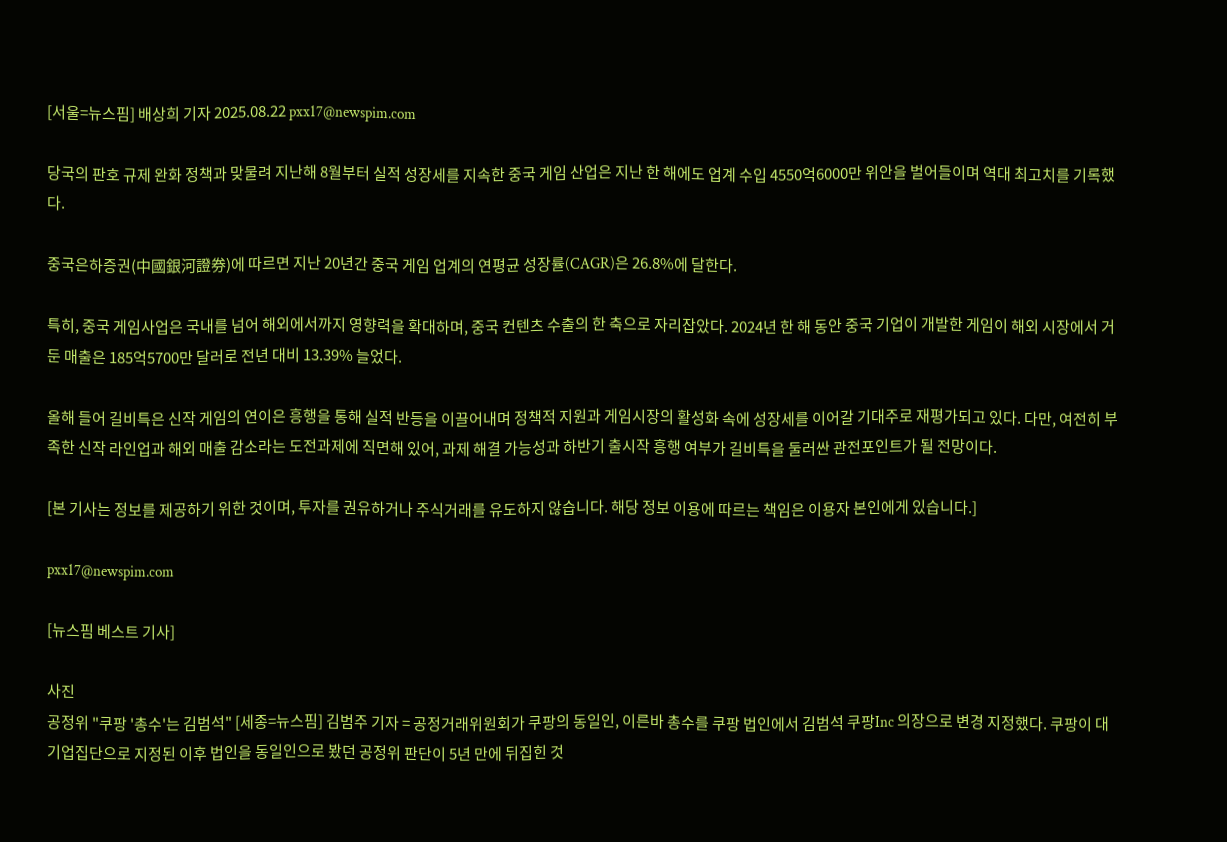[서울=뉴스핌] 배상희 기자 2025.08.22 pxx17@newspim.com

당국의 판호 규제 완화 정책과 맞물려 지난해 8월부터 실적 성장세를 지속한 중국 게임 산업은 지난 한 해에도 업계 수입 4550억6000만 위안을 벌어들이며 역대 최고치를 기록했다.

중국은하증권(中國銀河證券)에 따르면 지난 20년간 중국 게임 업계의 연평균 성장률(CAGR)은 26.8%에 달한다.

특히, 중국 게임사업은 국내를 넘어 해외에서까지 영향력을 확대하며, 중국 컨텐츠 수출의 한 축으로 자리잡았다. 2024년 한 해 동안 중국 기업이 개발한 게임이 해외 시장에서 거둔 매출은 185억5700만 달러로 전년 대비 13.39% 늘었다.

올해 들어 길비특은 신작 게임의 연이은 흥행을 통해 실적 반등을 이끌어내며 정책적 지원과 게임시장의 활성화 속에 성장세를 이어갈 기대주로 재평가되고 있다. 다만, 여전히 부족한 신작 라인업과 해외 매출 감소라는 도전과제에 직면해 있어, 과제 해결 가능성과 하반기 출시작 흥행 여부가 길비특을 둘러싼 관전포인트가 될 전망이다.

[본 기사는 정보를 제공하기 위한 것이며, 투자를 권유하거나 주식거래를 유도하지 않습니다. 해당 정보 이용에 따르는 책임은 이용자 본인에게 있습니다.]

pxx17@newspim.com

[뉴스핌 베스트 기사]

사진
공정위 "쿠팡 '총수'는 김범석" [세종=뉴스핌] 김범주 기자 = 공정거래위원회가 쿠팡의 동일인, 이른바 총수를 쿠팡 법인에서 김범석 쿠팡Inc 의장으로 변경 지정했다. 쿠팡이 대기업집단으로 지정된 이후 법인을 동일인으로 봤던 공정위 판단이 5년 만에 뒤집힌 것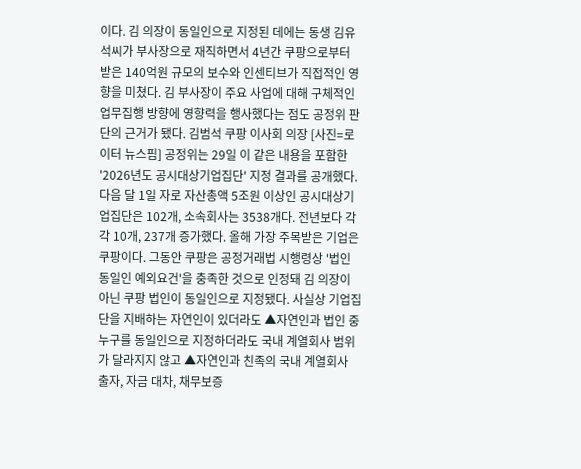이다. 김 의장이 동일인으로 지정된 데에는 동생 김유석씨가 부사장으로 재직하면서 4년간 쿠팡으로부터 받은 140억원 규모의 보수와 인센티브가 직접적인 영향을 미쳤다. 김 부사장이 주요 사업에 대해 구체적인 업무집행 방향에 영향력을 행사했다는 점도 공정위 판단의 근거가 됐다. 김범석 쿠팡 이사회 의장 [사진=로이터 뉴스핌] 공정위는 29일 이 같은 내용을 포함한 '2026년도 공시대상기업집단' 지정 결과를 공개했다. 다음 달 1일 자로 자산총액 5조원 이상인 공시대상기업집단은 102개, 소속회사는 3538개다. 전년보다 각각 10개, 237개 증가했다. 올해 가장 주목받은 기업은 쿠팡이다. 그동안 쿠팡은 공정거래법 시행령상 '법인 동일인 예외요건'을 충족한 것으로 인정돼 김 의장이 아닌 쿠팡 법인이 동일인으로 지정됐다. 사실상 기업집단을 지배하는 자연인이 있더라도 ▲자연인과 법인 중 누구를 동일인으로 지정하더라도 국내 계열회사 범위가 달라지지 않고 ▲자연인과 친족의 국내 계열회사 출자, 자금 대차, 채무보증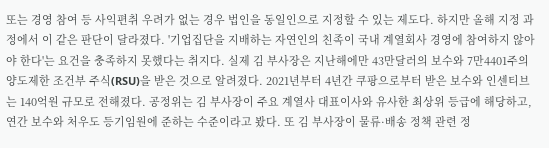또는 경영 참여 등 사익편취 우려가 없는 경우 법인을 동일인으로 지정할 수 있는 제도다. 하지만 올해 지정 과정에서 이 같은 판단이 달라졌다. '기업집단을 지배하는 자연인의 친족이 국내 계열회사 경영에 참여하지 않아야 한다'는 요건을 충족하지 못했다는 취지다. 실제 김 부사장은 지난해에만 43만달러의 보수와 7만4401주의 양도제한 조건부 주식(RSU)을 받은 것으로 알려졌다. 2021년부터 4년간 쿠팡으로부터 받은 보수와 인센티브는 140억원 규모로 전해졌다. 공정위는 김 부사장이 주요 계열사 대표이사와 유사한 최상위 등급에 해당하고, 연간 보수와 처우도 등기임원에 준하는 수준이라고 봤다. 또 김 부사장이 물류·배송 정책 관련 정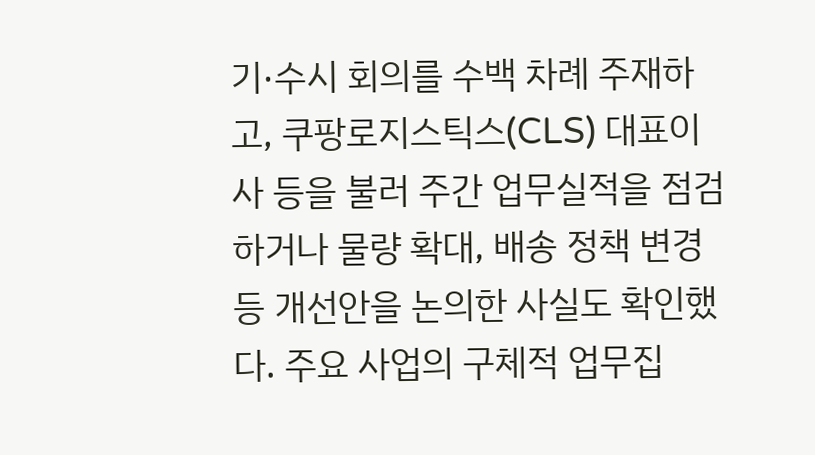기·수시 회의를 수백 차례 주재하고, 쿠팡로지스틱스(CLS) 대표이사 등을 불러 주간 업무실적을 점검하거나 물량 확대, 배송 정책 변경 등 개선안을 논의한 사실도 확인했다. 주요 사업의 구체적 업무집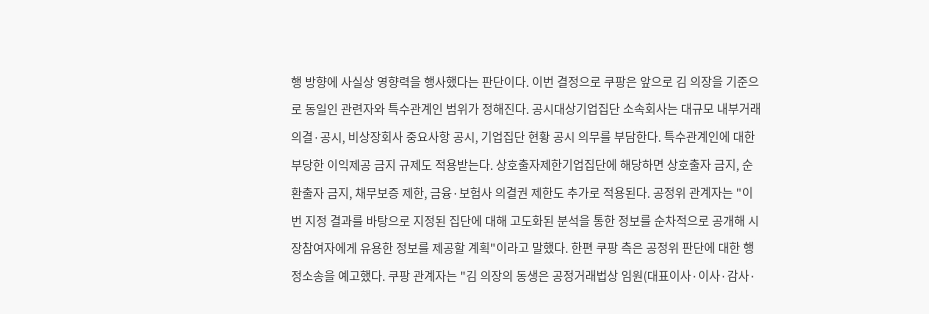행 방향에 사실상 영향력을 행사했다는 판단이다. 이번 결정으로 쿠팡은 앞으로 김 의장을 기준으로 동일인 관련자와 특수관계인 범위가 정해진다. 공시대상기업집단 소속회사는 대규모 내부거래 의결·공시, 비상장회사 중요사항 공시, 기업집단 현황 공시 의무를 부담한다. 특수관계인에 대한 부당한 이익제공 금지 규제도 적용받는다. 상호출자제한기업집단에 해당하면 상호출자 금지, 순환출자 금지, 채무보증 제한, 금융·보험사 의결권 제한도 추가로 적용된다. 공정위 관계자는 "이번 지정 결과를 바탕으로 지정된 집단에 대해 고도화된 분석을 통한 정보를 순차적으로 공개해 시장참여자에게 유용한 정보를 제공할 계획"이라고 말했다. 한편 쿠팡 측은 공정위 판단에 대한 행정소송을 예고했다. 쿠팡 관계자는 "김 의장의 동생은 공정거래법상 임원(대표이사·이사·감사·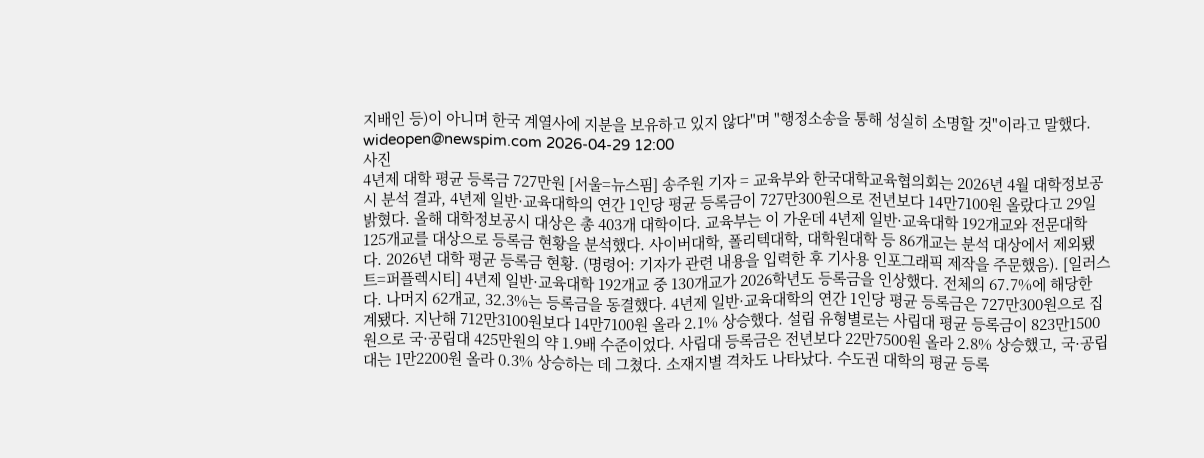지배인 등)이 아니며 한국 계열사에 지분을 보유하고 있지 않다"며 "행정소송을 통해 성실히 소명할 것"이라고 말했다. wideopen@newspim.com 2026-04-29 12:00
사진
4년제 대학 평균 등록금 727만원 [서울=뉴스핌] 송주원 기자 = 교육부와 한국대학교육협의회는 2026년 4월 대학정보공시 분석 결과, 4년제 일반·교육대학의 연간 1인당 평균 등록금이 727만300원으로 전년보다 14만7100원 올랐다고 29일 밝혔다. 올해 대학정보공시 대상은 총 403개 대학이다. 교육부는 이 가운데 4년제 일반·교육대학 192개교와 전문대학 125개교를 대상으로 등록금 현황을 분석했다. 사이버대학, 폴리텍대학, 대학원대학 등 86개교는 분석 대상에서 제외됐다. 2026년 대학 평균 등록금 현황. (명령어: 기자가 관련 내용을 입력한 후 기사용 인포그래픽 제작을 주문했음). [일러스트=퍼플렉시티] 4년제 일반·교육대학 192개교 중 130개교가 2026학년도 등록금을 인상했다. 전체의 67.7%에 해당한다. 나머지 62개교, 32.3%는 등록금을 동결했다. 4년제 일반·교육대학의 연간 1인당 평균 등록금은 727만300원으로 집계됐다. 지난해 712만3100원보다 14만7100원 올라 2.1% 상승했다. 설립 유형별로는 사립대 평균 등록금이 823만1500원으로 국·공립대 425만원의 약 1.9배 수준이었다. 사립대 등록금은 전년보다 22만7500원 올라 2.8% 상승했고, 국·공립대는 1만2200원 올라 0.3% 상승하는 데 그쳤다. 소재지별 격차도 나타났다. 수도권 대학의 평균 등록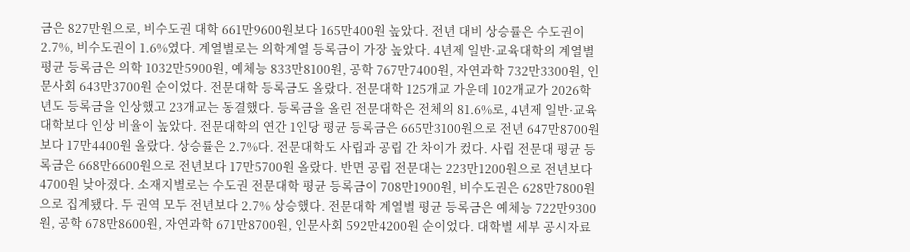금은 827만원으로, 비수도권 대학 661만9600원보다 165만400원 높았다. 전년 대비 상승률은 수도권이 2.7%, 비수도권이 1.6%였다. 계열별로는 의학계열 등록금이 가장 높았다. 4년제 일반·교육대학의 계열별 평균 등록금은 의학 1032만5900원, 예체능 833만8100원, 공학 767만7400원, 자연과학 732만3300원, 인문사회 643만3700원 순이었다. 전문대학 등록금도 올랐다. 전문대학 125개교 가운데 102개교가 2026학년도 등록금을 인상했고 23개교는 동결했다. 등록금을 올린 전문대학은 전체의 81.6%로, 4년제 일반·교육대학보다 인상 비율이 높았다. 전문대학의 연간 1인당 평균 등록금은 665만3100원으로 전년 647만8700원보다 17만4400원 올랐다. 상승률은 2.7%다. 전문대학도 사립과 공립 간 차이가 컸다. 사립 전문대 평균 등록금은 668만6600원으로 전년보다 17만5700원 올랐다. 반면 공립 전문대는 223만1200원으로 전년보다 4700원 낮아졌다. 소재지별로는 수도권 전문대학 평균 등록금이 708만1900원, 비수도권은 628만7800원으로 집계됐다. 두 권역 모두 전년보다 2.7% 상승했다. 전문대학 계열별 평균 등록금은 예체능 722만9300원, 공학 678만8600원, 자연과학 671만8700원, 인문사회 592만4200원 순이었다. 대학별 세부 공시자료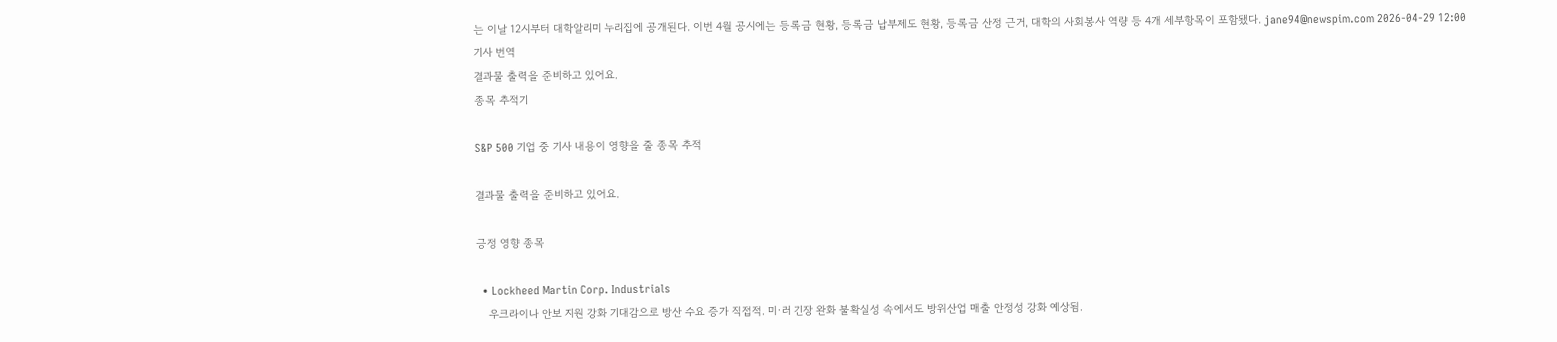는 이날 12시부터 대학알리미 누리집에 공개된다. 이번 4월 공시에는 등록금 현황, 등록금 납부제도 현황, 등록금 산정 근거, 대학의 사회봉사 역량 등 4개 세부항목이 포함됐다. jane94@newspim.com 2026-04-29 12:00
기사 번역
결과물 출력을 준비하고 있어요.
종목 추적기

S&P 500 기업 중 기사 내용이 영향을 줄 종목 추적

결과물 출력을 준비하고 있어요.

긍정 영향 종목

  • Lockheed Martin Corp. Industrials
    우크라이나 안보 지원 강화 기대감으로 방산 수요 증가 직접적. 미·러 긴장 완화 불확실성 속에서도 방위산업 매출 안정성 강화 예상됨.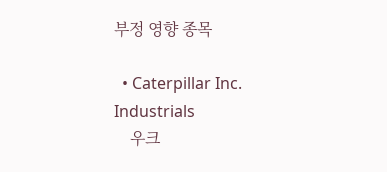부정 영향 종목

  • Caterpillar Inc. Industrials
    우크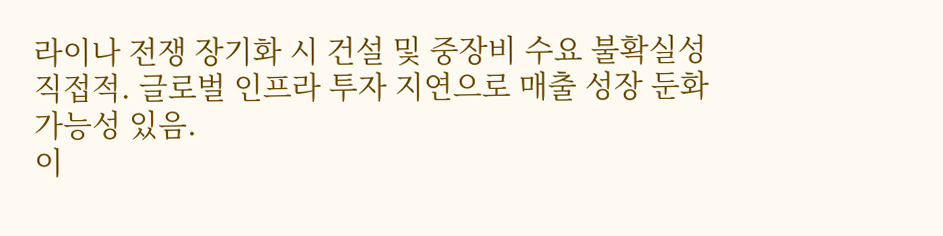라이나 전쟁 장기화 시 건설 및 중장비 수요 불확실성 직접적. 글로벌 인프라 투자 지연으로 매출 성장 둔화 가능성 있음.
이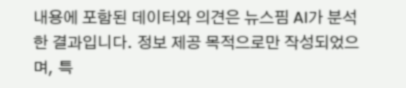내용에 포함된 데이터와 의견은 뉴스핌 AI가 분석한 결과입니다. 정보 제공 목적으로만 작성되었으며, 특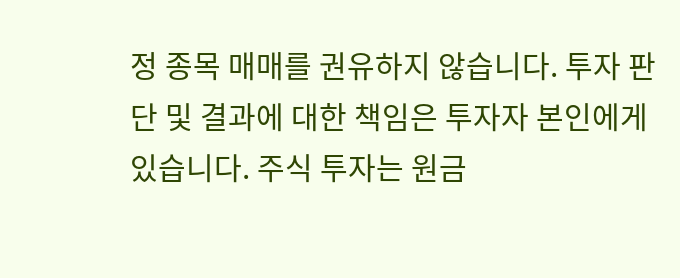정 종목 매매를 권유하지 않습니다. 투자 판단 및 결과에 대한 책임은 투자자 본인에게 있습니다. 주식 투자는 원금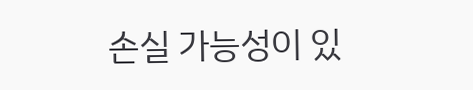손실 가능성이 있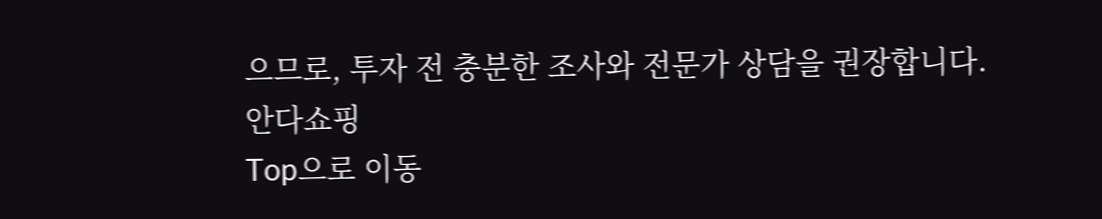으므로, 투자 전 충분한 조사와 전문가 상담을 권장합니다.
안다쇼핑
Top으로 이동